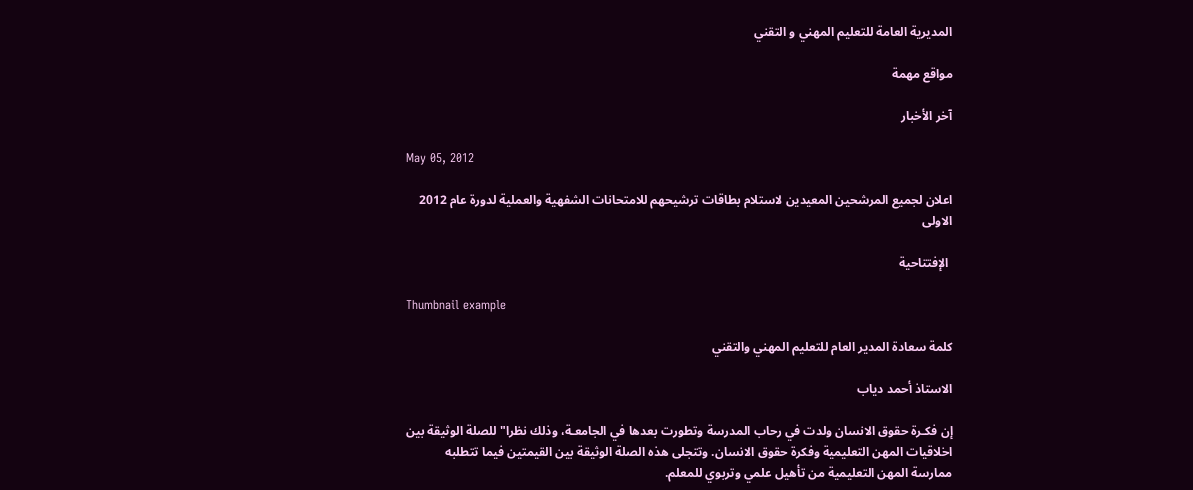المديرية العامة للتعليم المهني و التقني

مواقع مهمة

آخر الأخبار

May 05, 2012

اعلان لجميع المرشحين المعيدين لاستلام بطاقات ترشيحهم للامتحانات الشفهية والعملية لدورة عام 2012 الاولى

 الإفتتاحية

Thumbnail example

كلمة سعادة المدير العام للتعليم المهني والتقني

الاستاذ أحمد دياب

إن فكـرة حقوق الانسان ولدت في رحاب المدرسة وتطورت بعدها في الجامعـة، وذلك نظرا" للصلة الوثيقة بين اخلاقيات المهن التعليمية وفكرة حقوق الانسان. وتتجلى هذه الصلة الوثيقة بين القيمتين فيما تتطلبه ممارسة المهن التعليمية من تأهيل علمي وتربوي للمعلم.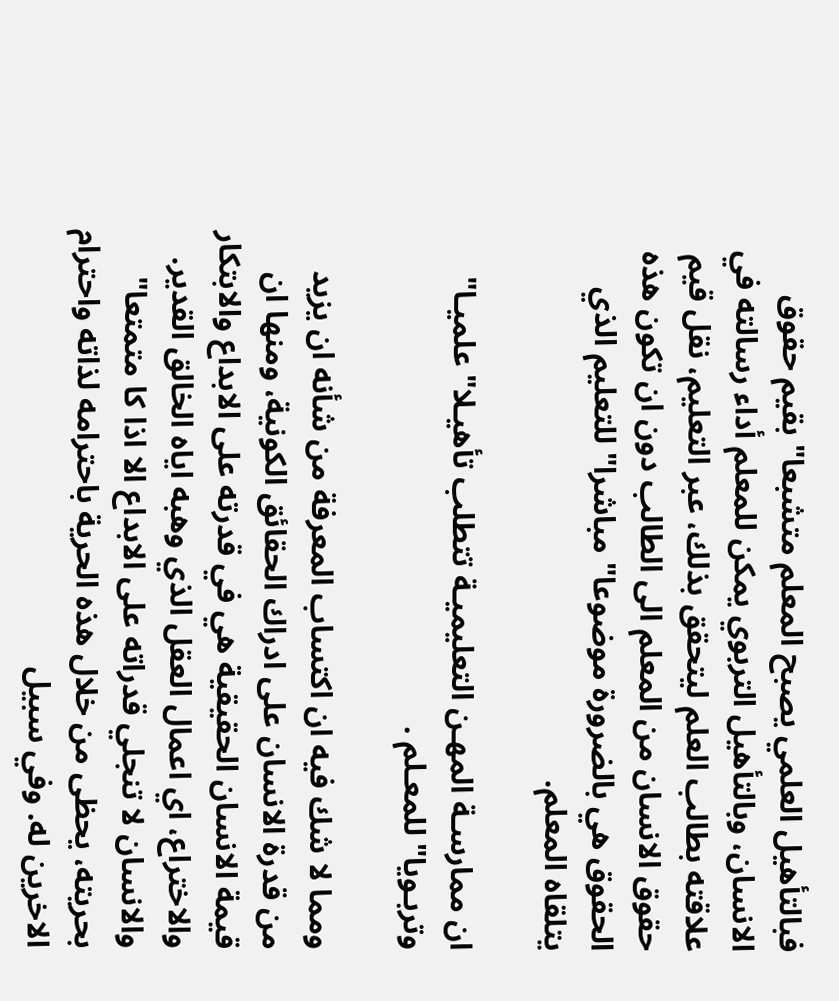فبالتأهيل العلمي يصبح المعلم متشبعا" بقيم حقوق الانسان، وبالتأهيل التربوي يمكن للمعلم أداء رسالته في علاقته بطالب العلم ليتحقق بذلك، عبر التعليم، نقل قيم حقوق الانسان من المعلم الى الطالب دون ان تكون هذه الحقوق هي بالضرورة موضوعا" مباشرا" للتعليم الذي يتلقاه المعلم.

ان ممارسـة المهـن التعليميـة تتطلب تأهيـلا" علميـا" وتربـويا" للمعـلم .

ومما لا شك فيه ان اكتساب المعرفة من شأنه ان يزيد من قدرة الانسان على ادراك الحقائق الكونية، ومنها ان قيمة الانسان الحقيقية هي في قدرته على الابداع والابتكار والاختراع، اي اعمال العقل الذي وهبه اياه الخالق القدير. والانسان لا تنجلي قدراته على الابداع الا اذا كا متمتعا" بحريته، يحظى من خلال هذه الحرية باحترامه لذاته واحترام الاخرين له. وفي سبيل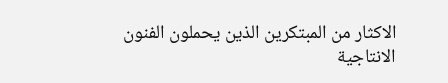الاكثار من المبتكرين الذين يحملون الفنون الانتاجية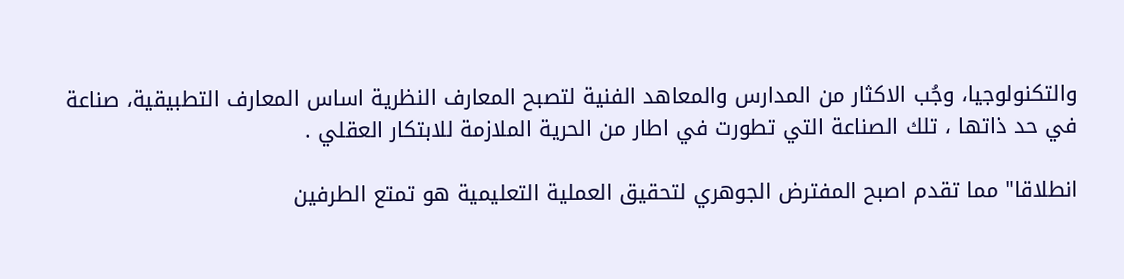والتكنولوجيا، وجُب الاكثار من المدارس والمعاهد الفنية لتصبح المعارف النظرية اساس المعارف التطبيقية، صناعة في حد ذاتها ، تلك الصناعة التي تطورت في اطار من الحرية الملازمة للابتكار العقلي .

انطلاقا" مما تقدم اصبح المفترض الجوهري لتحقيق العملية التعليمية هو تمتع الطرفين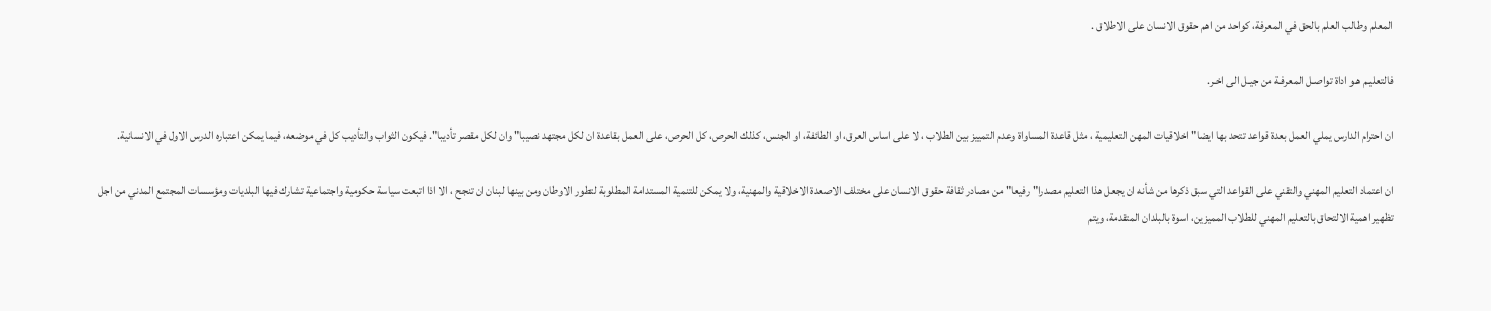المعلم وطالب العلم بالحق في المعرفة، كواحد من اهم حقوق الانسان على الاطلاق .

فالتعليـم هـو اداة تواصـل المعرفـة من جيـل الى اخـر.

ان احترام الدارس يملي العمل بعدة قواعد تتحد بها ايضا" اخلاقيات المهن التعليمية ، مثل قاعدة المساواة وعدم التمييز بين الطلاب ، لا على اساس العرق، او الطائفة، او الجنس، كذلك الحرص، كل الحرص، على العمل بقاعدة ان لكل مجتهد نصيبا" وان لكل مقصر تأديبا". فيكون الثواب والتأديب كل في موضعه، فيما يمكن اعتباره الدرس الاول في الانسانية.

ان اعتماد التعليم المهني والتقني على القواعد التي سبق ذكرها من شأنه ان يجعل هذا التعليم مصدرا" رفيعا" من مصادر ثقافة حقوق الانسان على مختلف الاصعدة الاخلاقية والمهنية، ولا يمكن للتنمية المستدامة المطلوبة لتطور الاوطان ومن بينها لبنان ان تنجح ، الا اذا اتبعت سياسة حكومية واجتماعية تشارك فيها البلديات ومؤسسات المجتمع المدني من اجل تظهير اهمية الالتحاق بالتعليم المهني للطلاب المميزين، اسوة بالبلدان المتقدمة، ويتم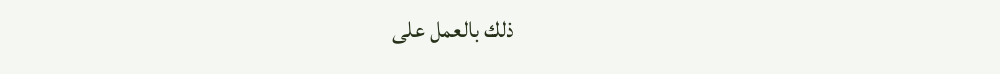ذلك بالعمل على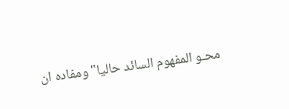محـو المفهوم السائد حاليا" ومفاده ان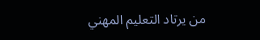من يرتاد التعليم المهني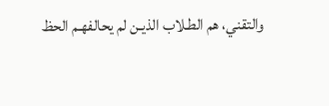والتقني، هم الطـلاب الذيـن لم يحالفهـم الحظ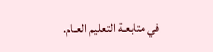في متابعـة التعليم العـام.